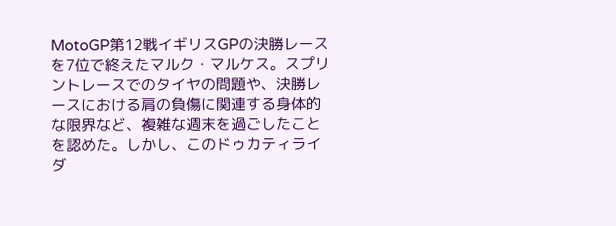MotoGP第12戦イギリスGPの決勝レースを7位で終えたマルク・マルケス。スプリントレースでのタイヤの問題や、決勝レースにおける肩の負傷に関連する身体的な限界など、複雑な週末を過ごしたことを認めた。しかし、このドゥカティライダ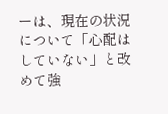ーは、現在の状況について「心配はしていない」と改めて強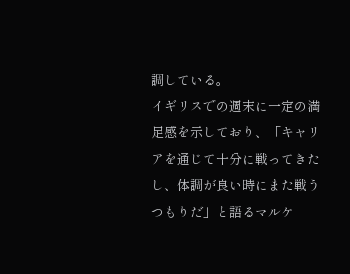調している。
イギリスでの週末に一定の満足感を示しており、「キャリアを通じて十分に戦ってきたし、体調が良い時にまた戦うつもりだ」と語るマルケ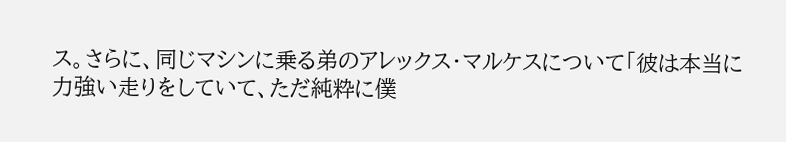ス。さらに、同じマシンに乗る弟のアレックス・マルケスについて「彼は本当に力強い走りをしていて、ただ純粋に僕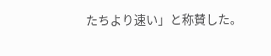たちより速い」と称賛した。